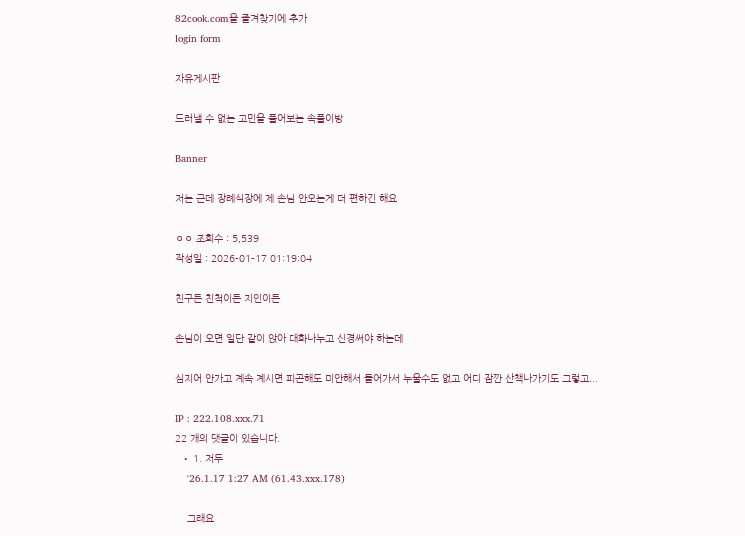82cook.com을 즐겨찾기에 추가
login form

자유게시판

드러낼 수 없는 고민을 풀어보는 속풀이방

Banner

저는 근데 장례식장에 제 손님 안오는게 더 편하긴 해요

ㅇㅇ 조회수 : 5,539
작성일 : 2026-01-17 01:19:04

친구든 친척이든 지인이든

손님이 오면 일단 같이 앉아 대화나누고 신경써야 하는데

심지어 안가고 계속 계시면 피곤해도 미안해서 들어가서 누울수도 없고 어디 잠깐 산책나가기도 그렇고...

IP : 222.108.xxx.71
22 개의 댓글이 있습니다.
  • 1. 저두
    '26.1.17 1:27 AM (61.43.xxx.178)

    그래요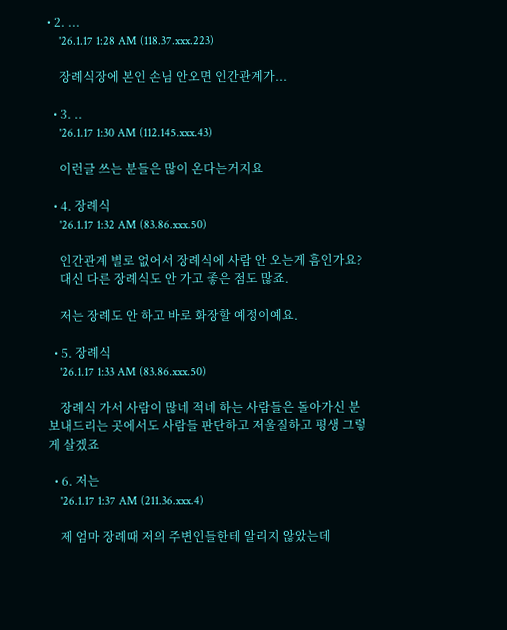• 2. ...
    '26.1.17 1:28 AM (118.37.xxx.223)

    장례식장에 본인 손님 안오면 인간관계가...

  • 3. ..
    '26.1.17 1:30 AM (112.145.xxx.43)

    이런글 쓰는 분들은 많이 온다는거지요

  • 4. 장례식
    '26.1.17 1:32 AM (83.86.xxx.50)

    인간관계 별로 없어서 장례식에 사람 안 오는게 흠인가요?
    대신 다른 장례식도 안 가고 좋은 점도 많죠.

    저는 장례도 안 하고 바로 화장할 예정이예요.

  • 5. 장례식
    '26.1.17 1:33 AM (83.86.xxx.50)

    장례식 가서 사람이 많네 적네 하는 사람들은 돌아가신 분 보내드리는 곳에서도 사람들 판단하고 저울질하고 평생 그렇게 살겠죠

  • 6. 저는
    '26.1.17 1:37 AM (211.36.xxx.4)

    제 엄마 장례때 저의 주변인들한테 알리지 않았는데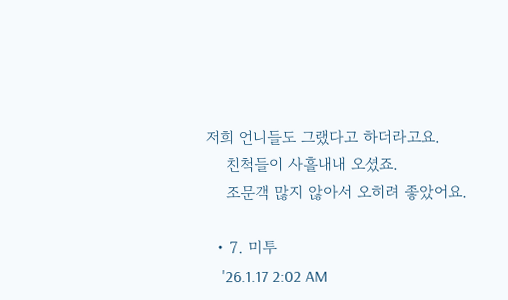저희 언니들도 그랬다고 하더라고요.
    친척들이 사흘내내 오셨죠.
    조문객 많지 않아서 오히려 좋았어요.

  • 7. 미투
    '26.1.17 2:02 AM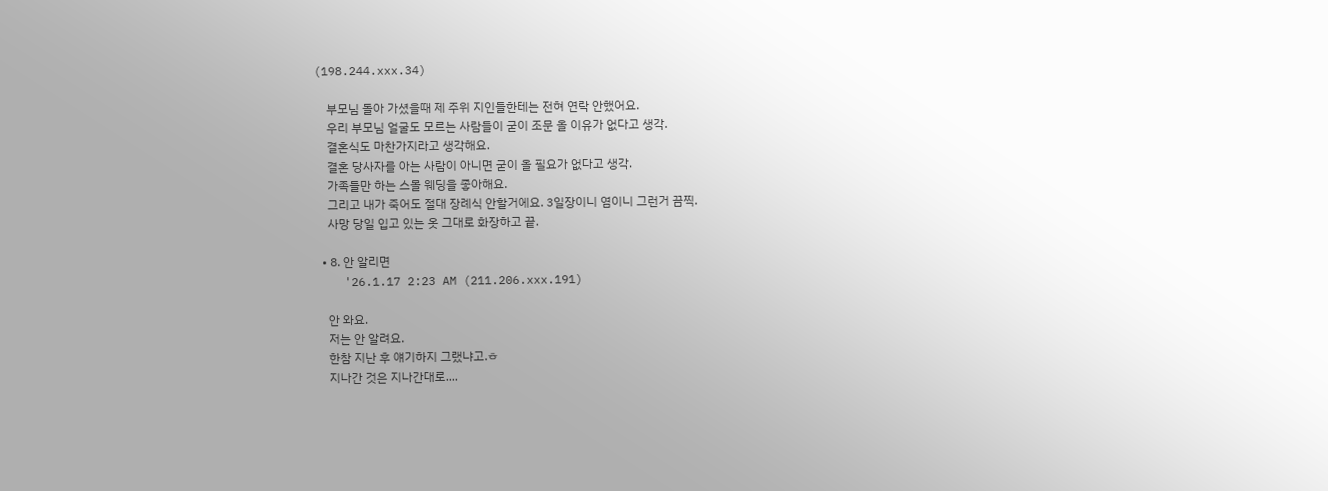(198.244.xxx.34)

    부모님 돌아 가셨을때 제 주위 지인들한테는 전혀 연락 안했어요.
    우리 부모님 얼굴도 모르는 사람들이 굳이 조문 올 이유가 없다고 생각.
    결혼식도 마찬가지라고 생각해요.
    결혼 당사자를 아는 사람이 아니면 굳이 올 필요가 없다고 생각.
    가족들만 하는 스몰 웨딩을 좋아해요.
    그리고 내가 죽어도 절대 장례식 안할거에요. 3일장이니 염이니 그런거 끔찍.
    사망 당일 입고 있는 옷 그대로 화장하고 끝.

  • 8. 안 알리면
    '26.1.17 2:23 AM (211.206.xxx.191)

    안 와요.
    저는 안 알려요.
    한참 지난 후 얘기하지 그랬냐고.ㅎ
    지나간 것은 지나간대로....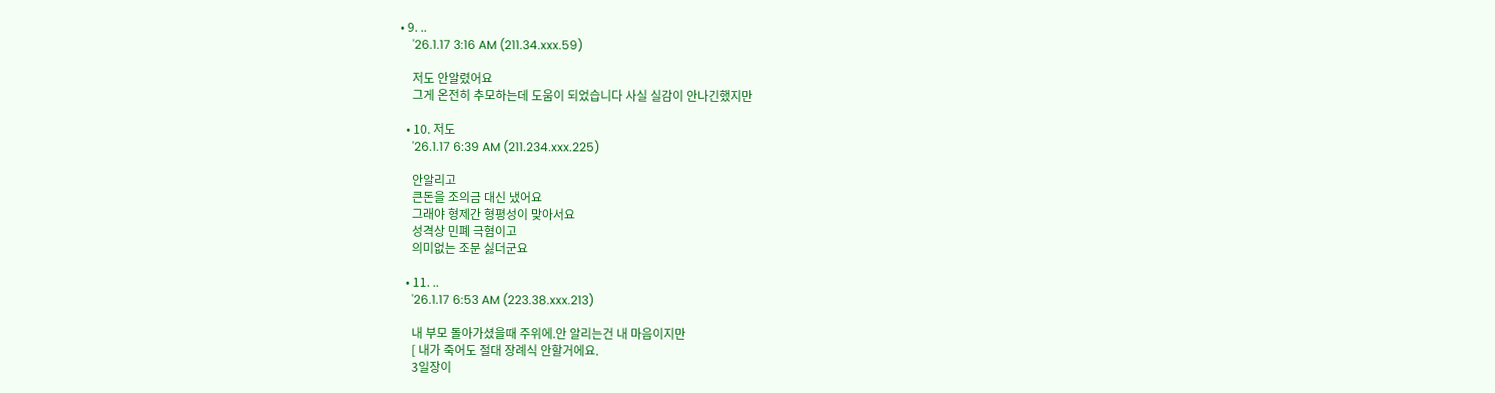• 9. ..
    '26.1.17 3:16 AM (211.34.xxx.59)

    저도 안알렸어요
    그게 온전히 추모하는데 도움이 되었습니다 사실 실감이 안나긴했지만

  • 10. 저도
    '26.1.17 6:39 AM (211.234.xxx.225)

    안알리고
    큰돈을 조의금 대신 냈어요
    그래야 형제간 형평성이 맞아서요
    성격상 민폐 극혐이고
    의미없는 조문 싫더군요

  • 11. ..
    '26.1.17 6:53 AM (223.38.xxx.213)

    내 부모 돌아가셨을때 주위에.안 알리는건 내 마음이지만
    [ 내가 죽어도 절대 장례식 안할거에요.
    3일장이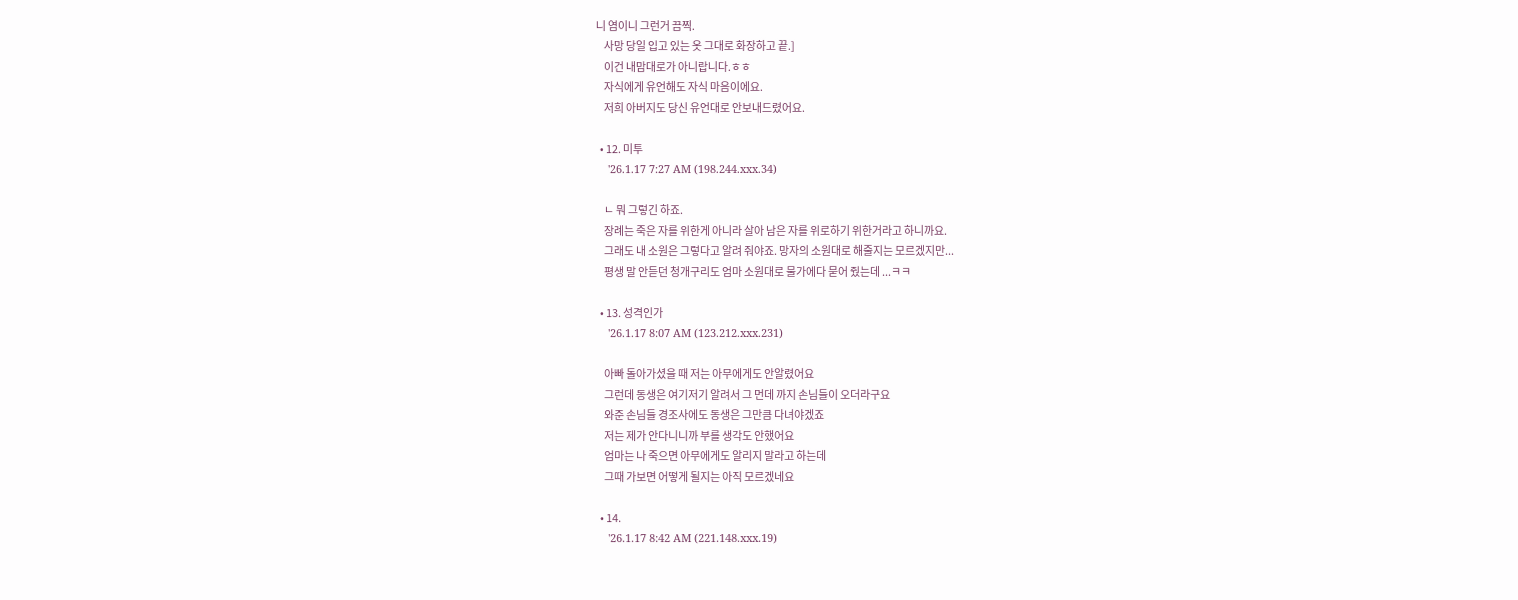니 염이니 그런거 끔찍.
    사망 당일 입고 있는 옷 그대로 화장하고 끝.]
    이건 내맘대로가 아니랍니다.ㅎㅎ
    자식에게 유언해도 자식 마음이에요.
    저희 아버지도 당신 유언대로 안보내드렸어요.

  • 12. 미투
    '26.1.17 7:27 AM (198.244.xxx.34)

    ㄴ 뭐 그렇긴 하죠.
    장례는 죽은 자를 위한게 아니라 살아 남은 자를 위로하기 위한거라고 하니까요.
    그래도 내 소원은 그렇다고 알려 줘야죠. 망자의 소원대로 해줄지는 모르겠지만...
    평생 말 안듣던 청개구리도 엄마 소원대로 물가에다 묻어 줬는데 ...ㅋㅋ

  • 13. 성격인가
    '26.1.17 8:07 AM (123.212.xxx.231)

    아빠 돌아가셨을 때 저는 아무에게도 안알렸어요
    그런데 동생은 여기저기 알려서 그 먼데 까지 손님들이 오더라구요
    와준 손님들 경조사에도 동생은 그만큼 다녀야겠죠
    저는 제가 안다니니까 부를 생각도 안했어요
    엄마는 나 죽으면 아무에게도 알리지 말라고 하는데
    그때 가보면 어떻게 될지는 아직 모르겠네요

  • 14.
    '26.1.17 8:42 AM (221.148.xxx.19)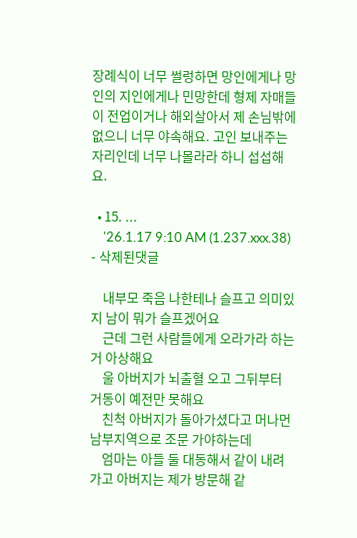장례식이 너무 썰렁하면 망인에게나 망인의 지인에게나 민망한데 형제 자매들이 전업이거나 해외살아서 제 손님밖에 없으니 너무 야속해요. 고인 보내주는 자리인데 너무 나몰라라 하니 섭섭해요.

  • 15. ...
    '26.1.17 9:10 AM (1.237.xxx.38) - 삭제된댓글

    내부모 죽음 나한테나 슬프고 의미있지 남이 뭐가 슬프겠어요
    근데 그런 사람들에게 오라가라 하는거 아상해요
    울 아버지가 뇌출혈 오고 그뒤부터 거동이 예전만 못해요
    친척 아버지가 돌아가셨다고 머나먼 남부지역으로 조문 가야하는데
    엄마는 아들 둘 대동해서 같이 내려 가고 아버지는 제가 방문해 같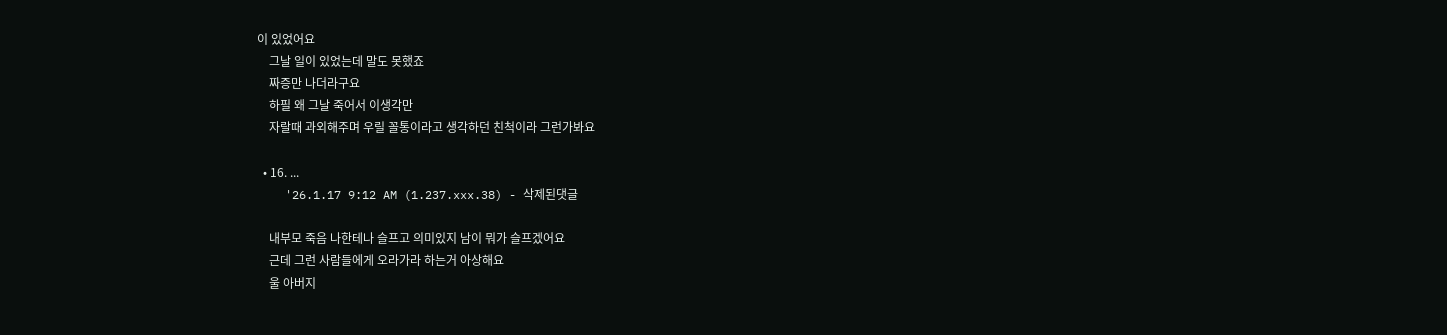이 있었어요
    그날 일이 있었는데 말도 못했죠
    짜증만 나더라구요
    하필 왜 그날 죽어서 이생각만
    자랄때 과외해주며 우릴 꼴통이라고 생각하던 친척이라 그런가봐요

  • 16. ...
    '26.1.17 9:12 AM (1.237.xxx.38) - 삭제된댓글

    내부모 죽음 나한테나 슬프고 의미있지 남이 뭐가 슬프겠어요
    근데 그런 사람들에게 오라가라 하는거 아상해요
    울 아버지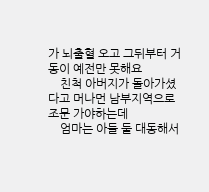가 뇌출혈 오고 그뒤부터 거동이 예전만 못해요
    친척 아버지가 돌아가셨다고 머나먼 남부지역으로 조문 가야하는데
    엄마는 아들 둘 대동해서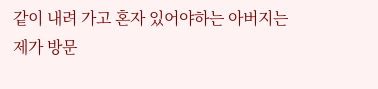같이 내려 가고 혼자 있어야하는 아버지는 제가 방문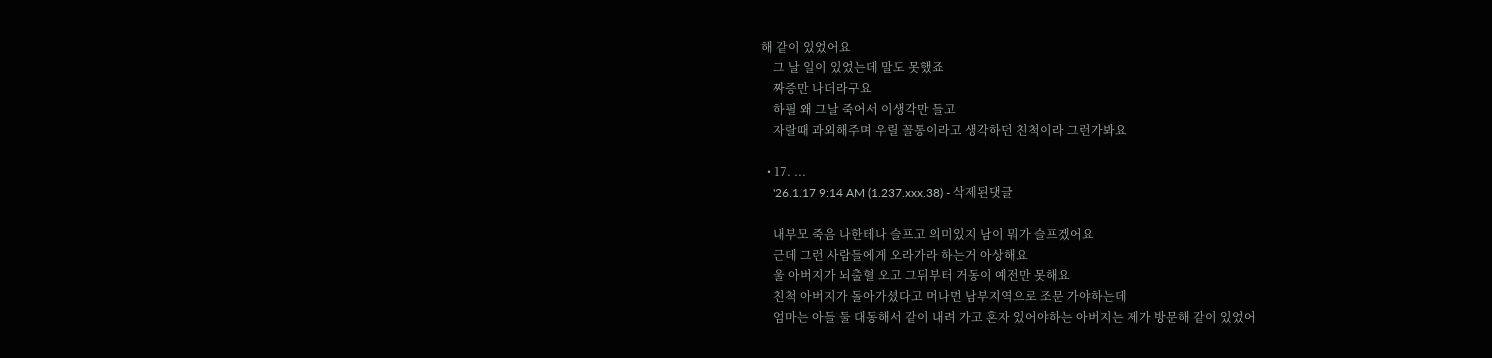해 같이 있었어요
    그 날 일이 있었는데 말도 못했죠
    짜증만 나더라구요
    하필 왜 그날 죽어서 이생각만 들고
    자랄때 과외해주며 우릴 꼴통이라고 생각하던 친척이라 그런가봐요

  • 17. ...
    '26.1.17 9:14 AM (1.237.xxx.38) - 삭제된댓글

    내부모 죽음 나한테나 슬프고 의미있지 남이 뭐가 슬프겠어요
    근데 그런 사람들에게 오라가라 하는거 아상해요
    울 아버지가 뇌출혈 오고 그뒤부터 거동이 예전만 못해요
    친척 아버지가 돌아가셨다고 머나먼 남부지역으로 조문 가야하는데
    엄마는 아들 둘 대동해서 같이 내려 가고 혼자 있어야하는 아버지는 제가 방문해 같이 있었어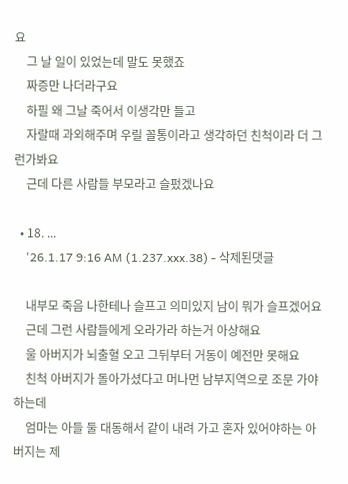요
    그 날 일이 있었는데 말도 못했죠
    짜증만 나더라구요
    하필 왜 그날 죽어서 이생각만 들고
    자랄때 과외해주며 우릴 꼴통이라고 생각하던 친척이라 더 그런가봐요
    근데 다른 사람들 부모라고 슬펐겠나요

  • 18. ...
    '26.1.17 9:16 AM (1.237.xxx.38) - 삭제된댓글

    내부모 죽음 나한테나 슬프고 의미있지 남이 뭐가 슬프겠어요
    근데 그런 사람들에게 오라가라 하는거 아상해요
    울 아버지가 뇌출혈 오고 그뒤부터 거동이 예전만 못해요
    친척 아버지가 돌아가셨다고 머나먼 남부지역으로 조문 가야하는데
    엄마는 아들 둘 대동해서 같이 내려 가고 혼자 있어야하는 아버지는 제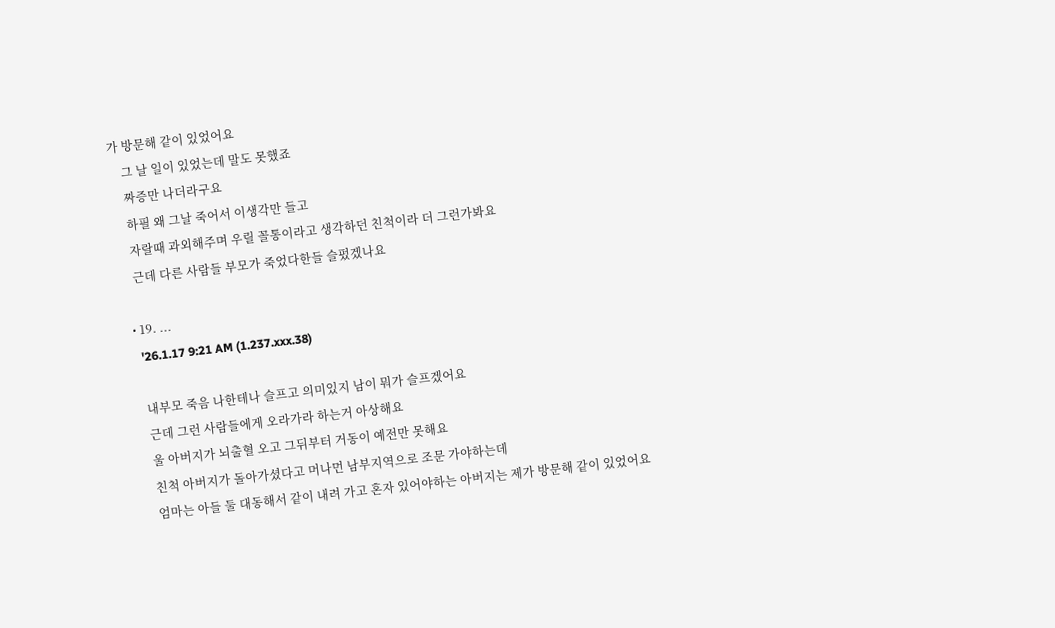가 방문해 같이 있었어요
    그 날 일이 있었는데 말도 못했죠
    짜증만 나더라구요
    하필 왜 그날 죽어서 이생각만 들고
    자랄때 과외해주며 우릴 꼴통이라고 생각하던 친척이라 더 그런가봐요
    근데 다른 사람들 부모가 죽었다한들 슬펐겠나요

  • 19. ...
    '26.1.17 9:21 AM (1.237.xxx.38)

    내부모 죽음 나한테나 슬프고 의미있지 남이 뭐가 슬프겠어요
    근데 그런 사람들에게 오라가라 하는거 아상해요
    울 아버지가 뇌출혈 오고 그뒤부터 거동이 예전만 못해요
    친척 아버지가 돌아가셨다고 머나먼 남부지역으로 조문 가야하는데
    엄마는 아들 둘 대동해서 같이 내려 가고 혼자 있어야하는 아버지는 제가 방문해 같이 있었어요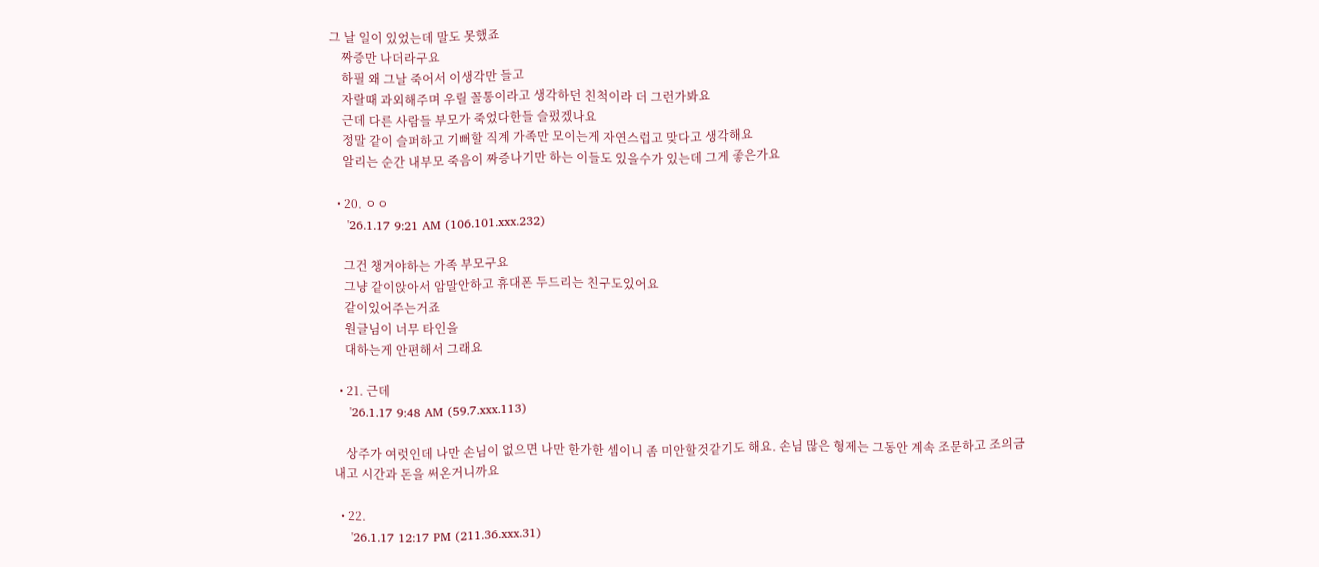그 날 일이 있었는데 말도 못했죠
    짜증만 나더라구요
    하필 왜 그날 죽어서 이생각만 들고
    자랄때 과외해주며 우릴 꼴통이라고 생각하던 친척이라 더 그런가봐요
    근데 다른 사람들 부모가 죽었다한들 슬펐겠나요
    정말 같이 슬퍼하고 기뻐할 직계 가족만 모이는게 자연스럽고 맞다고 생각해요
    알리는 순간 내부모 죽음이 짜증나기만 하는 이들도 있을수가 있는데 그게 좋은가요

  • 20. ㅇㅇ
    '26.1.17 9:21 AM (106.101.xxx.232)

    그건 챙겨야하는 가족 부모구요
    그냥 같이앉아서 암말안하고 휴대폰 두드리는 친구도있어요
    같이있어주는거죠
    원글님이 너무 타인을
    대하는게 안편해서 그래요

  • 21. 근데
    '26.1.17 9:48 AM (59.7.xxx.113)

    상주가 여럿인데 나만 손님이 없으면 나만 한가한 셈이니 좀 미안할것같기도 해요. 손님 많은 형제는 그동안 계속 조문하고 조의금내고 시간과 돈을 써온거니까요

  • 22.
    '26.1.17 12:17 PM (211.36.xxx.31)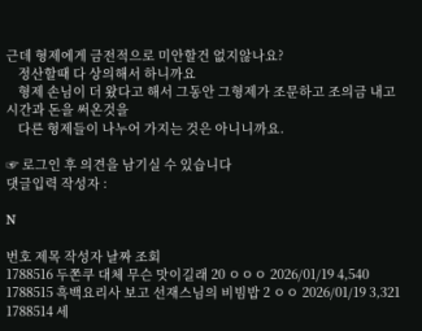근데 형제에게 금전적으로 미안할건 없지않나요?
    정산할때 다 상의해서 하니까요
    형제 손님이 더 왔다고 해서 그동안 그형제가 조문하고 조의금 내고 시간과 돈을 써온것을
    다른 형제들이 나누어 가지는 것은 아니니까요.

☞ 로그인 후 의견을 남기실 수 있습니다
댓글입력 작성자 :

N

번호 제목 작성자 날짜 조회
1788516 두쫀쿠 대체 무슨 맛이길래 20 ㅇㅇㅇ 2026/01/19 4,540
1788515 흑백요리사 보고 선재스님의 비빔밥 2 ㅇㅇ 2026/01/19 3,321
1788514 세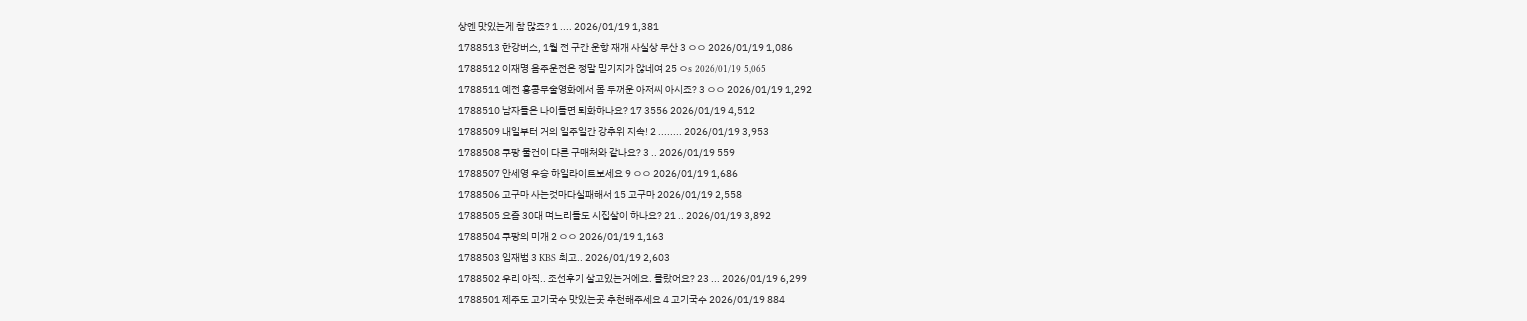상엔 맛있는게 참 많죠? 1 .... 2026/01/19 1,381
1788513 한강버스, 1월 전 구간 운항 재개 사실상 무산 3 ㅇㅇ 2026/01/19 1,086
1788512 이재명 음주운전은 정말 믿기지가 않네여 25 ㅇs 2026/01/19 5,065
1788511 예전 홍콩무술영화에서 몸 두꺼운 아저씨 아시죠? 3 ㅇㅇ 2026/01/19 1,292
1788510 남자들은 나이들면 퇴화하나요? 17 3556 2026/01/19 4,512
1788509 내일부터 거의 일주일간 강추위 지속! 2 ........ 2026/01/19 3,953
1788508 쿠팡 물건이 다른 구매처와 같나요? 3 .. 2026/01/19 559
1788507 안세영 우승 하일라이트보세요 9 ㅇㅇ 2026/01/19 1,686
1788506 고구마 사는것마다실패해서 15 고구마 2026/01/19 2,558
1788505 요즘 30대 며느리들도 시집살이 하나요? 21 .. 2026/01/19 3,892
1788504 쿠팡의 미개 2 ㅇㅇ 2026/01/19 1,163
1788503 임재범 3 KBS 최고.. 2026/01/19 2,603
1788502 우리 아직.. 조선후기 살고있는거에요. 몰랐어요? 23 ... 2026/01/19 6,299
1788501 제주도 고기국수 맛있는곳 추천해주세요 4 고기국수 2026/01/19 884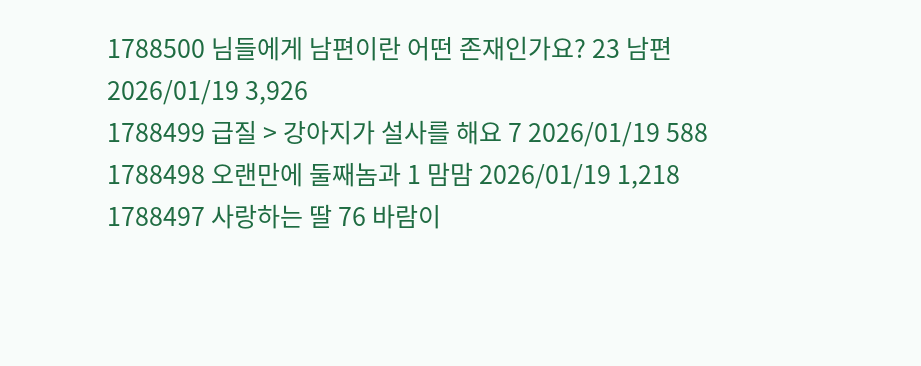1788500 님들에게 남편이란 어떤 존재인가요? 23 남편 2026/01/19 3,926
1788499 급질 > 강아지가 설사를 해요 7 2026/01/19 588
1788498 오랜만에 둘째놈과 1 맘맘 2026/01/19 1,218
1788497 사랑하는 딸 76 바람이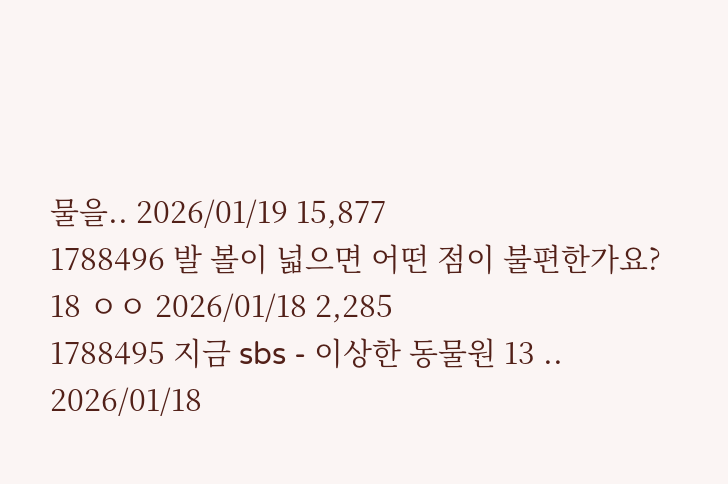물을.. 2026/01/19 15,877
1788496 발 볼이 넓으면 어떤 점이 불편한가요? 18 ㅇㅇ 2026/01/18 2,285
1788495 지금 sbs - 이상한 동물원 13 .. 2026/01/18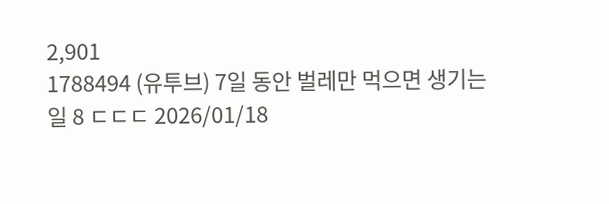2,901
1788494 (유투브) 7일 동안 벌레만 먹으면 생기는 일 8 ㄷㄷㄷ 2026/01/18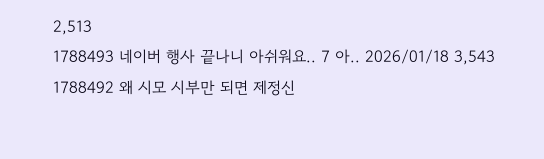2,513
1788493 네이버 행사 끝나니 아쉬워요.. 7 아.. 2026/01/18 3,543
1788492 왜 시모 시부만 되면 제정신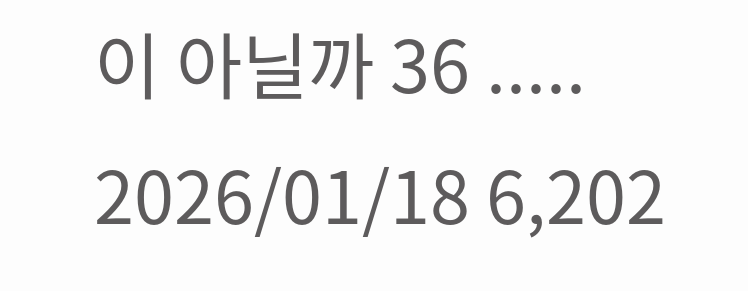이 아닐까 36 ..... 2026/01/18 6,202